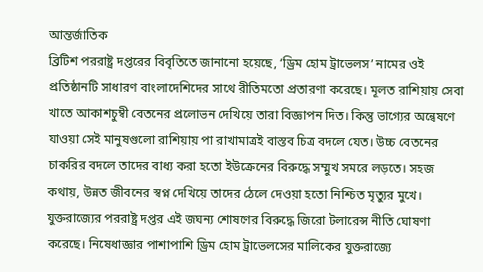আন্তর্জাতিক
ব্রিটিশ পররাষ্ট্র দপ্তরের বিবৃতিতে জানানো হয়েছে, ‘ড্রিম হোম ট্রাভেলস’ নামের ওই প্রতিষ্ঠানটি সাধারণ বাংলাদেশিদের সাথে রীতিমতো প্রতারণা করেছে। মূলত রাশিয়ায় সেবা খাতে আকাশচুম্বী বেতনের প্রলোভন দেখিয়ে তারা বিজ্ঞাপন দিত। কিন্তু ভাগ্যের অন্বেষণে যাওয়া সেই মানুষগুলো রাশিয়ায় পা রাখামাত্রই বাস্তব চিত্র বদলে যেত। উচ্চ বেতনের চাকরির বদলে তাদের বাধ্য করা হতো ইউক্রেনের বিরুদ্ধে সম্মুখ সমরে লড়তে। সহজ কথায়, উন্নত জীবনের স্বপ্ন দেখিয়ে তাদের ঠেলে দেওয়া হতো নিশ্চিত মৃত্যুর মুখে।
যুক্তরাজ্যের পররাষ্ট্র দপ্তর এই জঘন্য শোষণের বিরুদ্ধে জিরো টলারেন্স নীতি ঘোষণা করেছে। নিষেধাজ্ঞার পাশাপাশি ড্রিম হোম ট্রাভেলসের মালিকের যুক্তরাজ্যে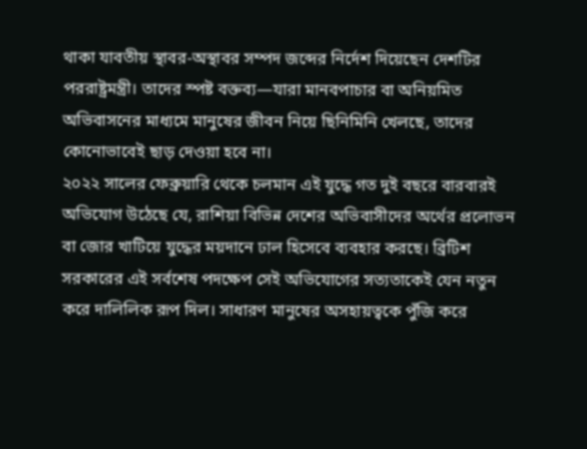থাকা যাবতীয় স্থাবর-অস্থাবর সম্পদ জব্দের নির্দেশ দিয়েছেন দেশটির পররাষ্ট্রমন্ত্রী। তাদের স্পষ্ট বক্তব্য—যারা মানবপাচার বা অনিয়মিত অভিবাসনের মাধ্যমে মানুষের জীবন নিয়ে ছিনিমিনি খেলছে, তাদের কোনোভাবেই ছাড় দেওয়া হবে না।
২০২২ সালের ফেব্রুয়ারি থেকে চলমান এই যুদ্ধে গত দুই বছরে বারবারই অভিযোগ উঠেছে যে, রাশিয়া বিভিন্ন দেশের অভিবাসীদের অর্থের প্রলোভন বা জোর খাটিয়ে যুদ্ধের ময়দানে ঢাল হিসেবে ব্যবহার করছে। ব্রিটিশ সরকারের এই সর্বশেষ পদক্ষেপ সেই অভিযোগের সত্যতাকেই যেন নতুন করে দালিলিক রূপ দিল। সাধারণ মানুষের অসহায়ত্বকে পুঁজি করে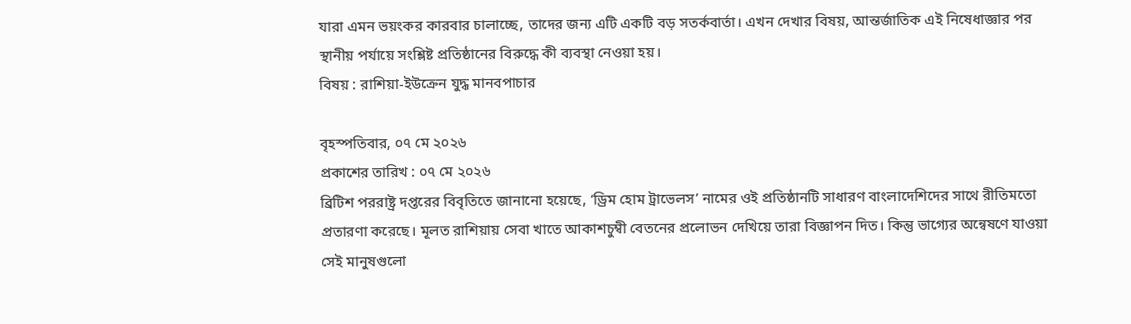যারা এমন ভয়ংকর কারবার চালাচ্ছে, তাদের জন্য এটি একটি বড় সতর্কবার্তা। এখন দেখার বিষয়, আন্তর্জাতিক এই নিষেধাজ্ঞার পর স্থানীয় পর্যায়ে সংশ্লিষ্ট প্রতিষ্ঠানের বিরুদ্ধে কী ব্যবস্থা নেওয়া হয়।
বিষয় : রাশিয়া-ইউক্রেন যুদ্ধ মানবপাচার

বৃহস্পতিবার, ০৭ মে ২০২৬
প্রকাশের তারিখ : ০৭ মে ২০২৬
ব্রিটিশ পররাষ্ট্র দপ্তরের বিবৃতিতে জানানো হয়েছে, ‘ড্রিম হোম ট্রাভেলস’ নামের ওই প্রতিষ্ঠানটি সাধারণ বাংলাদেশিদের সাথে রীতিমতো প্রতারণা করেছে। মূলত রাশিয়ায় সেবা খাতে আকাশচুম্বী বেতনের প্রলোভন দেখিয়ে তারা বিজ্ঞাপন দিত। কিন্তু ভাগ্যের অন্বেষণে যাওয়া সেই মানুষগুলো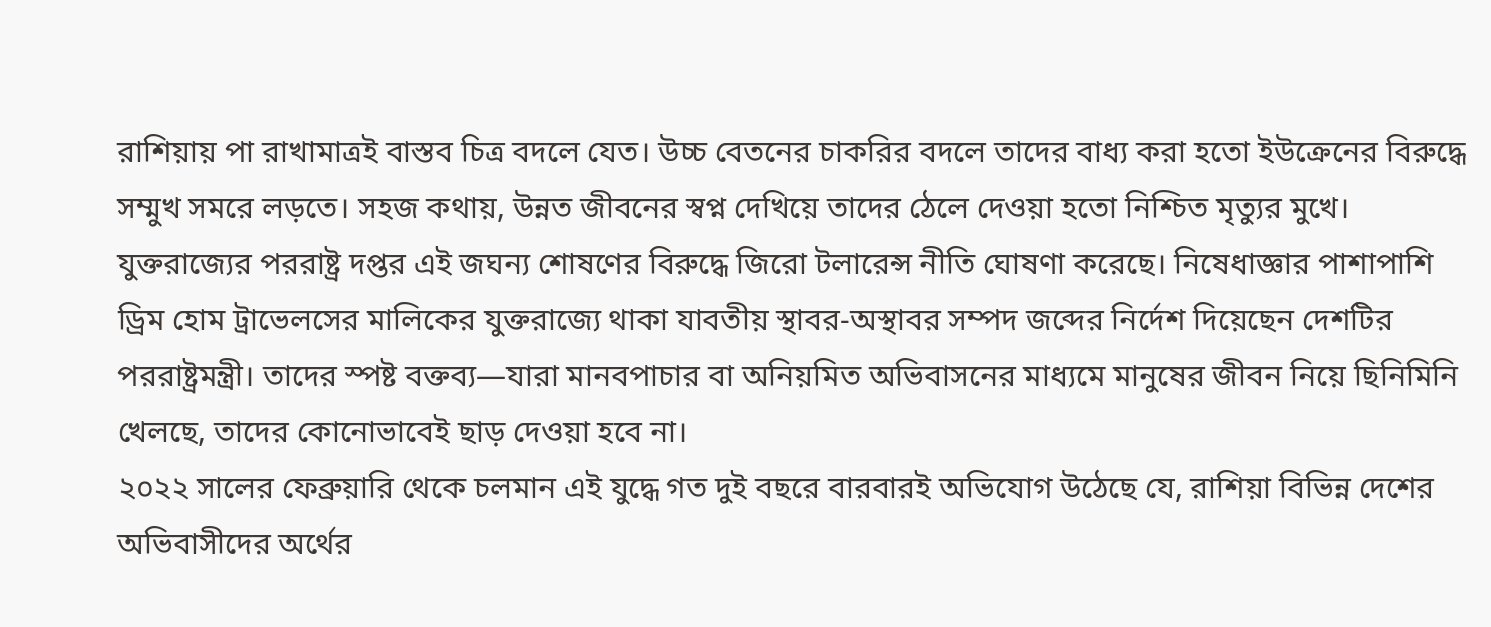রাশিয়ায় পা রাখামাত্রই বাস্তব চিত্র বদলে যেত। উচ্চ বেতনের চাকরির বদলে তাদের বাধ্য করা হতো ইউক্রেনের বিরুদ্ধে সম্মুখ সমরে লড়তে। সহজ কথায়, উন্নত জীবনের স্বপ্ন দেখিয়ে তাদের ঠেলে দেওয়া হতো নিশ্চিত মৃত্যুর মুখে।
যুক্তরাজ্যের পররাষ্ট্র দপ্তর এই জঘন্য শোষণের বিরুদ্ধে জিরো টলারেন্স নীতি ঘোষণা করেছে। নিষেধাজ্ঞার পাশাপাশি ড্রিম হোম ট্রাভেলসের মালিকের যুক্তরাজ্যে থাকা যাবতীয় স্থাবর-অস্থাবর সম্পদ জব্দের নির্দেশ দিয়েছেন দেশটির পররাষ্ট্রমন্ত্রী। তাদের স্পষ্ট বক্তব্য—যারা মানবপাচার বা অনিয়মিত অভিবাসনের মাধ্যমে মানুষের জীবন নিয়ে ছিনিমিনি খেলছে, তাদের কোনোভাবেই ছাড় দেওয়া হবে না।
২০২২ সালের ফেব্রুয়ারি থেকে চলমান এই যুদ্ধে গত দুই বছরে বারবারই অভিযোগ উঠেছে যে, রাশিয়া বিভিন্ন দেশের অভিবাসীদের অর্থের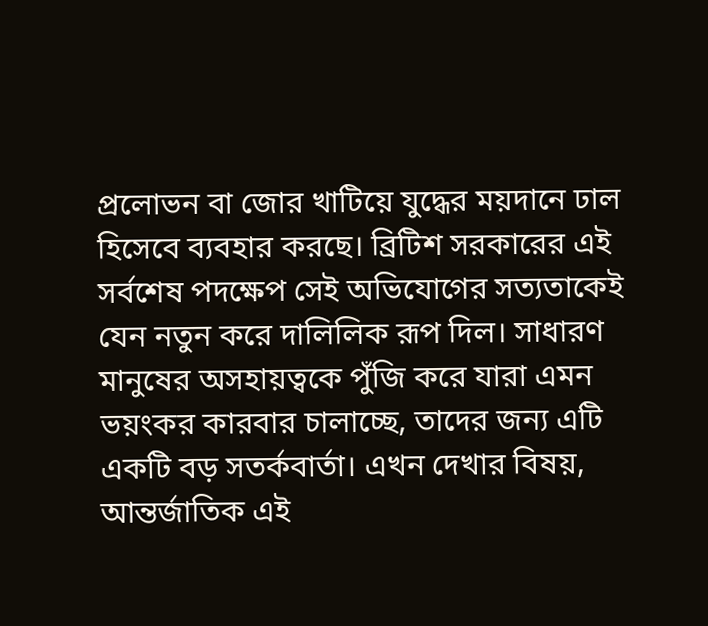প্রলোভন বা জোর খাটিয়ে যুদ্ধের ময়দানে ঢাল হিসেবে ব্যবহার করছে। ব্রিটিশ সরকারের এই সর্বশেষ পদক্ষেপ সেই অভিযোগের সত্যতাকেই যেন নতুন করে দালিলিক রূপ দিল। সাধারণ মানুষের অসহায়ত্বকে পুঁজি করে যারা এমন ভয়ংকর কারবার চালাচ্ছে, তাদের জন্য এটি একটি বড় সতর্কবার্তা। এখন দেখার বিষয়, আন্তর্জাতিক এই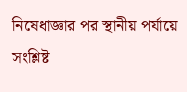নিষেধাজ্ঞার পর স্থানীয় পর্যায়ে সংশ্লিষ্ট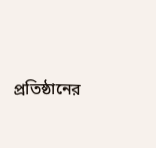প্রতিষ্ঠানের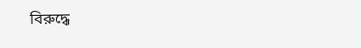বিরুদ্ধে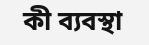কী ব্যবস্থা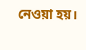নেওয়া হয়।